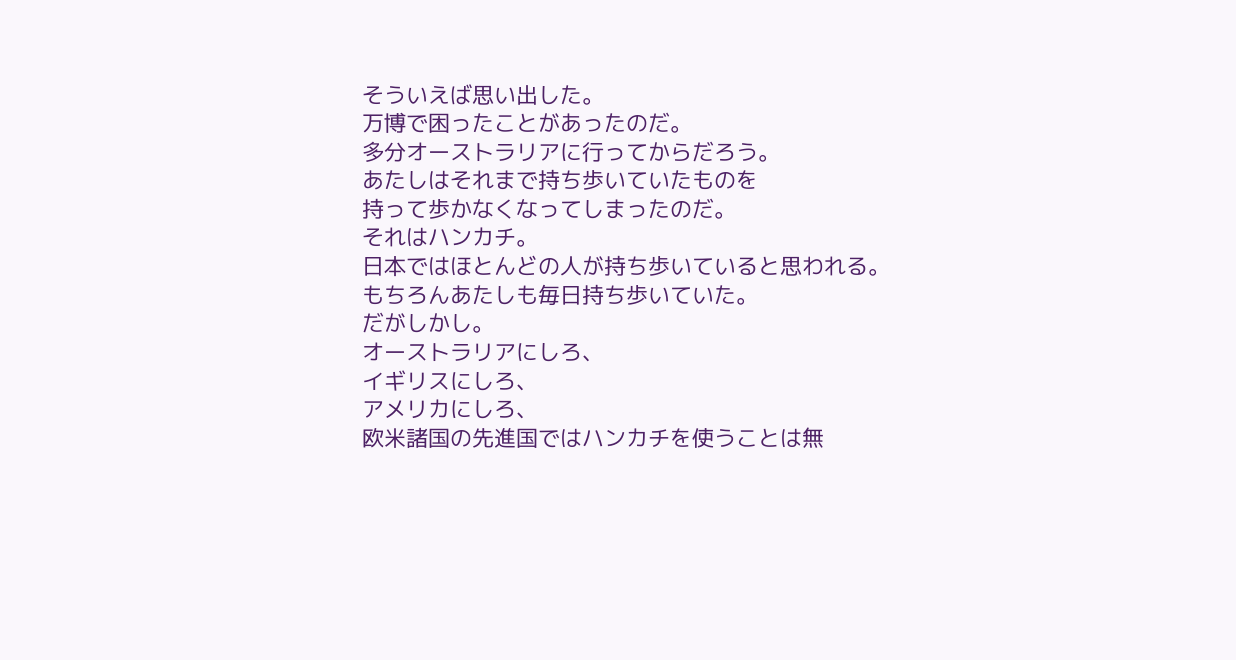そういえば思い出した。
万博で困ったことがあったのだ。
多分オーストラリアに行ってからだろう。
あたしはそれまで持ち歩いていたものを
持って歩かなくなってしまったのだ。
それはハンカチ。
日本ではほとんどの人が持ち歩いていると思われる。
もちろんあたしも毎日持ち歩いていた。
だがしかし。
オーストラリアにしろ、
イギリスにしろ、
アメリカにしろ、
欧米諸国の先進国ではハンカチを使うことは無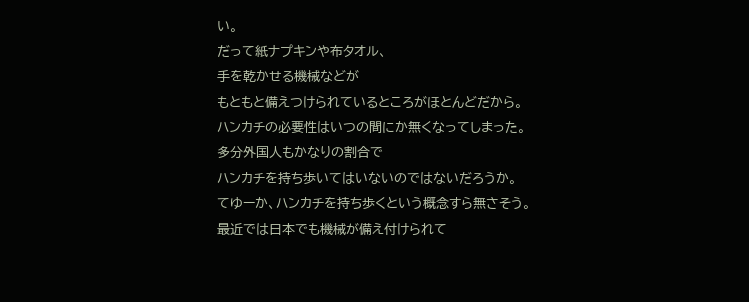い。
だって紙ナプキンや布タオル、
手を乾かせる機械などが
もともと備えつけられているところがほとんどだから。
ハンカチの必要性はいつの間にか無くなってしまった。
多分外国人もかなりの割合で
ハンカチを持ち歩いてはいないのではないだろうか。
てゆーか、ハンカチを持ち歩くという概念すら無さそう。
最近では日本でも機械が備え付けられて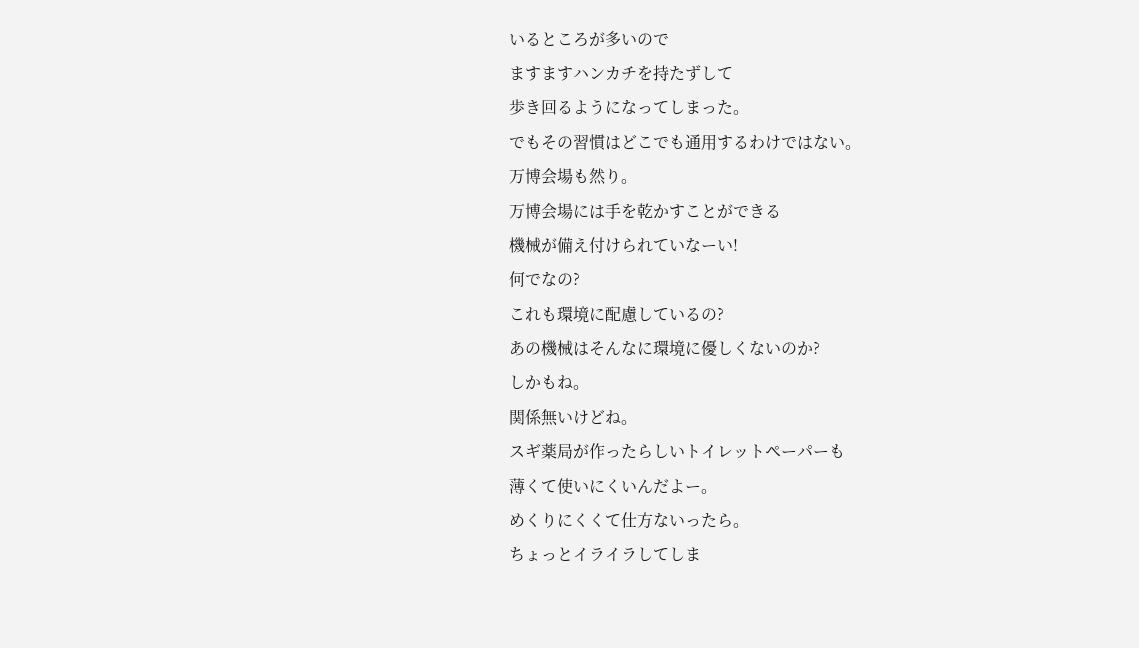いるところが多いので
ますますハンカチを持たずして
歩き回るようになってしまった。
でもその習慣はどこでも通用するわけではない。
万博会場も然り。
万博会場には手を乾かすことができる
機械が備え付けられていなーい!
何でなの?
これも環境に配慮しているの?
あの機械はそんなに環境に優しくないのか?
しかもね。
関係無いけどね。
スギ薬局が作ったらしいトイレットペーパーも
薄くて使いにくいんだよー。
めくりにくくて仕方ないったら。
ちょっとイライラしてしま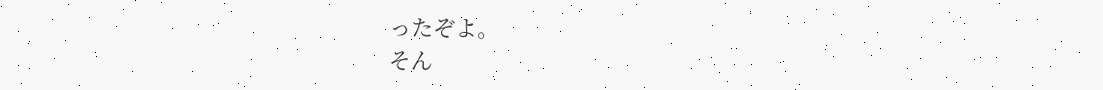ったぞよ。
そん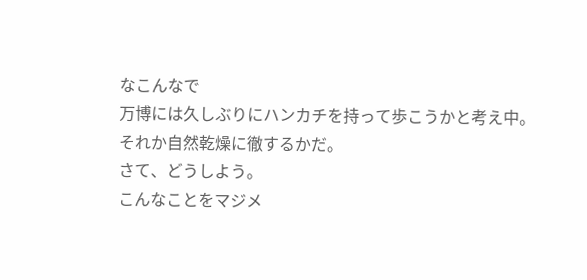なこんなで
万博には久しぶりにハンカチを持って歩こうかと考え中。
それか自然乾燥に徹するかだ。
さて、どうしよう。
こんなことをマジメ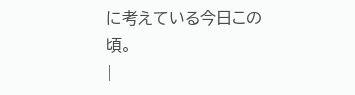に考えている今日この頃。
|